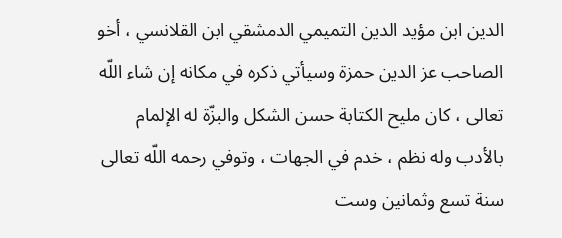الدين ابن مؤيد الدين التميمي الدمشقي ابن القلانسي ، أخو الصاحب عز الدين حمزة وسيأتي ذكره في مكانه إن شاء اللّه تعالى ، كان مليح الكتابة حسن الشكل والبزّة له الإلمام بالأدب وله نظم ، خدم في الجهات ، وتوفي رحمه اللّه تعالى سنة تسع وثمانين وست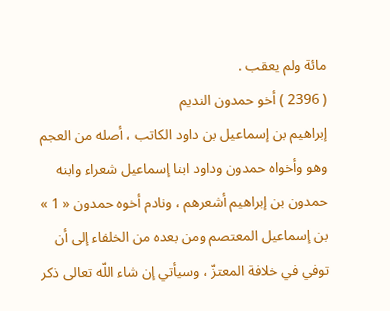مائة ولم يعقب .
( 2396 ) أخو حمدون النديم
إبراهيم بن إسماعيل بن داود الكاتب ، أصله من العجم وهو وأخواه حمدون وداود ابنا إسماعيل شعراء وابنه حمدون بن إبراهيم أشعرهم ، ونادم أخوه حمدون « 1 » بن إسماعيل المعتصم ومن بعده من الخلفاء إلى أن توفي في خلافة المعتزّ ، وسيأتي إن شاء اللّه تعالى ذكر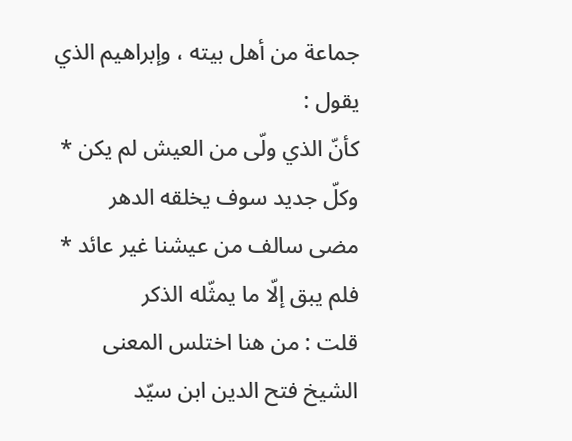جماعة من أهل بيته ، وإبراهيم الذي يقول :
كأنّ الذي ولّى من العيش لم يكن * وكلّ جديد سوف يخلقه الدهر
مضى سالف من عيشنا غير عائد * فلم يبق إلّا ما يمثّله الذكر
قلت : من هنا اختلس المعنى الشيخ فتح الدين ابن سيّد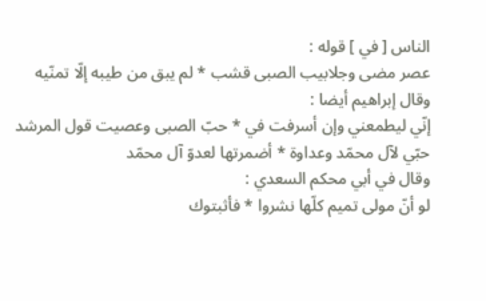الناس [ في ] قوله :
عصر مضى وجلابيب الصبى قشب * لم يبق من طيبه إلّا تمنّيه
وقال إبراهيم أيضا :
إنّي ليطمعني وإن أسرفت في * حبّ الصبى وعصيت قول المرشد
حبّي لآل محمّد وعداوة * أضمرتها لعدوّ آل محمّد
وقال في أبي محكم السعدي :
لو أنّ مولى تميم كلّها نشروا * فأثبتوك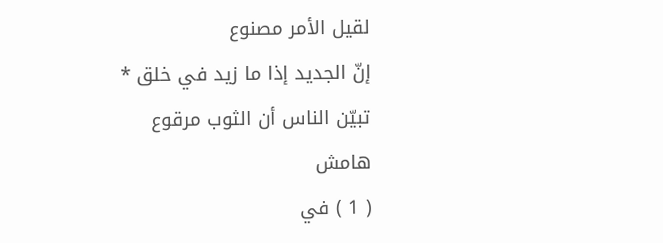لقيل الأمر مصنوع
إنّ الجديد إذا ما زيد في خلق * تبيّن الناس أن الثوب مرقوع
هامش
( 1 ) في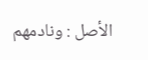الأصل : ونادمهم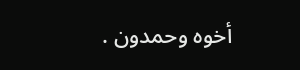أخوه وحمدون .